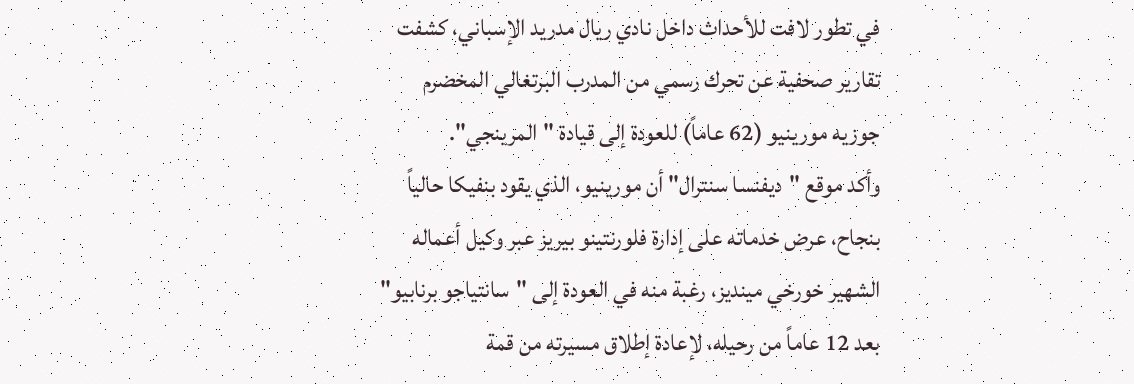في تطور لافت للأحداث داخل نادي ريال مدريد الإسباني، كشفت تقارير صحفية عن تحرك رسمي من المدرب البرتغالي المخضرم جوزيه مورينيو (62 عاماً) للعودة إلى قيادة "المرينجي".
وأكد موقع "ديفنسا سنترال" أن مورينيو، الذي يقود بنفيكا حالياً بنجاح، عرض خدماته على إدارة فلورنتينو بيريز عبر وكيل أعماله الشهير خورخي مينديز، رغبة منه في العودة إلى "سانتياجو برنابيو" بعد 12 عاماً من رحيله، لإعادة إطلاق مسيرته من قمة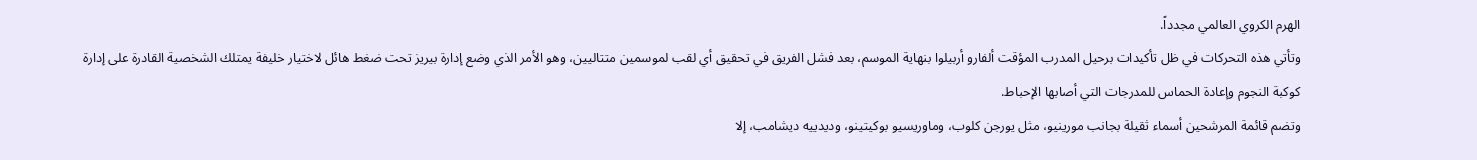الهرم الكروي العالمي مجدداً.
وتأتي هذه التحركات في ظل تأكيدات برحيل المدرب المؤقت ألفارو أربيلوا بنهاية الموسم، بعد فشل الفريق في تحقيق أي لقب لموسمين متتاليين، وهو الأمر الذي وضع إدارة بيريز تحت ضغط هائل لاختيار خليفة يمتلك الشخصية القادرة على إدارة كوكبة النجوم وإعادة الحماس للمدرجات التي أصابها الإحباط.
وتضم قائمة المرشحين أسماء ثقيلة بجانب مورينيو، مثل يورجن كلوب، وماوريسيو بوكيتينو، وديدييه ديشامب، إلا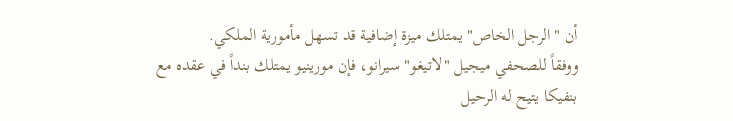أن "الرجل الخاص" يمتلك ميزة إضافية قد تسهل مأمورية الملكي.
ووفقاً للصحفي ميجيل "لاتيغو" سيرانو، فإن مورينيو يمتلك بنداً في عقده مع بنفيكا يتيح له الرحيل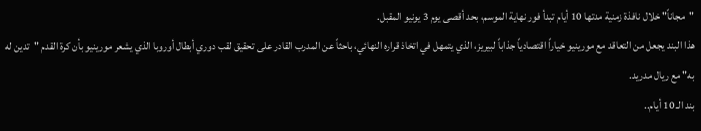"مجاناً" خلال نافذة زمنية مدتها 10 أيام تبدأ فور نهاية الموسم، بحد أقصى يوم 3 يونيو المقبل.
هذا البند يجعل من التعاقد مع مورينيو خياراً اقتصادياً جذاباً لبيريز، الذي يتمهل في اتخاذ قراره النهائي، باحثاً عن المدرب القادر على تحقيق لقب دوري أبطال أوروبا الذي يشعر مورينيو بأن كرة القدم "تدين له به" مع ريال مدريد.
بند الـ 10 أيام..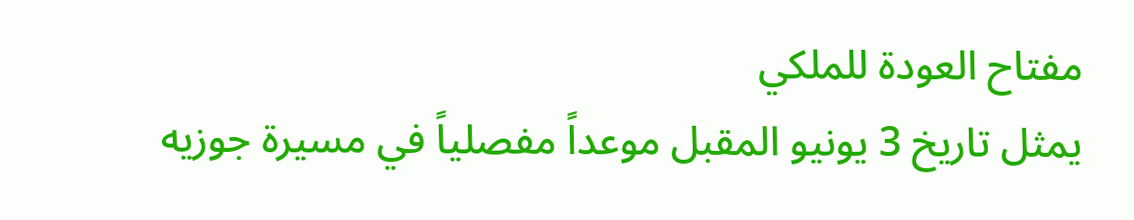مفتاح العودة للملكي
يمثل تاريخ 3 يونيو المقبل موعداً مفصلياً في مسيرة جوزيه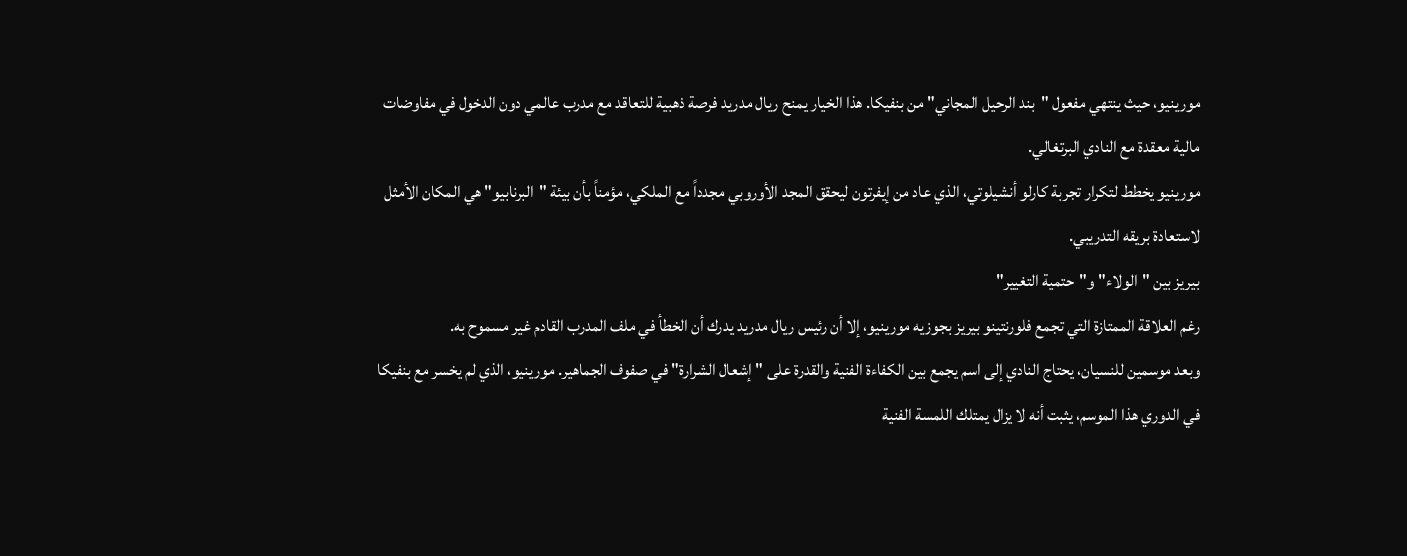مورينيو، حيث ينتهي مفعول "بند الرحيل المجاني" من بنفيكا. هذا الخيار يمنح ريال مدريد فرصة ذهبية للتعاقد مع مدرب عالمي دون الدخول في مفاوضات مالية معقدة مع النادي البرتغالي.
مورينيو يخطط لتكرار تجربة كارلو أنشيلوتي، الذي عاد من إيفرتون ليحقق المجد الأوروبي مجدداً مع الملكي، مؤمناً بأن بيئة "البرنابيو" هي المكان الأمثل لاستعادة بريقه التدريبي.
بيريز بين "الولاء" و"حتمية التغيير"
رغم العلاقة الممتازة التي تجمع فلورنتينو بيريز بجوزيه مورينيو، إلا أن رئيس ريال مدريد يدرك أن الخطأ في ملف المدرب القادم غير مسموح به.
وبعد موسمين للنسيان، يحتاج النادي إلى اسم يجمع بين الكفاءة الفنية والقدرة على "إشعال الشرارة" في صفوف الجماهير. مورينيو، الذي لم يخسر مع بنفيكا في الدوري هذا الموسم، يثبت أنه لا يزال يمتلك اللمسة الفنية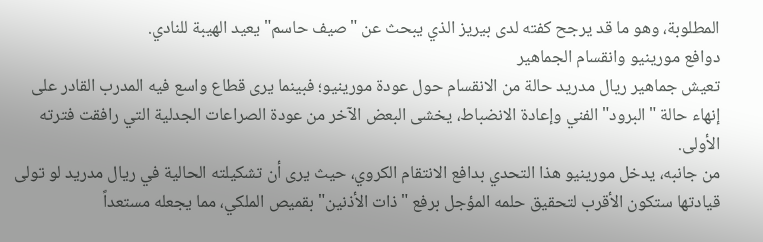المطلوبة، وهو ما قد يرجح كفته لدى بيريز الذي يبحث عن "صيف حاسم" يعيد الهيبة للنادي.
دوافع مورينيو وانقسام الجماهير
تعيش جماهير ريال مدريد حالة من الانقسام حول عودة مورينيو؛ فبينما يرى قطاع واسع فيه المدرب القادر على إنهاء حالة "البرود" الفني وإعادة الانضباط، يخشى البعض الآخر من عودة الصراعات الجدلية التي رافقت فترته الأولى.
من جانبه، يدخل مورينيو هذا التحدي بدافع الانتقام الكروي، حيث يرى أن تشكيلته الحالية في ريال مدريد لو تولى قيادتها ستكون الأقرب لتحقيق حلمه المؤجل برفع "ذات الأذنين" بقميص الملكي، مما يجعله مستعداً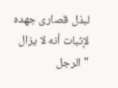لبذل قصارى جهده لإثبات أنه لا يزال "الرجل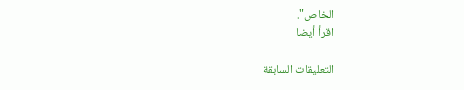الخاص".
اقرأ أيضا

التعليقات السابقة